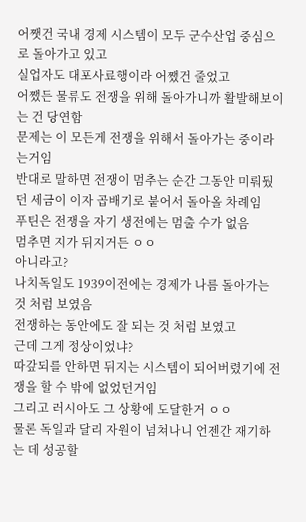어쨋건 국내 경제 시스템이 모두 군수산업 중심으로 돌아가고 있고
실업자도 대포사료행이라 어쨌건 줄었고
어쨌든 물류도 전쟁을 위해 돌아가니까 활발해보이는 건 당연함
문제는 이 모든게 전쟁을 위해서 돌아가는 중이라는거임
반대로 말하면 전쟁이 멈추는 순간 그동안 미뤄뒀던 세금이 이자 곱배기로 붙어서 돌아올 차례임
푸틴은 전쟁을 자기 생전에는 멈출 수가 없음
멈추면 지가 뒤지거든 ㅇㅇ
아니라고?
나치독일도 1939이전에는 경제가 나름 돌아가는 것 처럼 보였음
전쟁하는 동안에도 잘 되는 것 처럼 보였고
근데 그게 정상이었냐?
따갚되를 안하면 뒤지는 시스템이 되어버렸기에 전쟁을 할 수 밖에 없었던거임
그리고 러시아도 그 상황에 도달한거 ㅇㅇ
물론 독일과 달리 자원이 넘쳐나니 언젠간 재기하는 데 성공할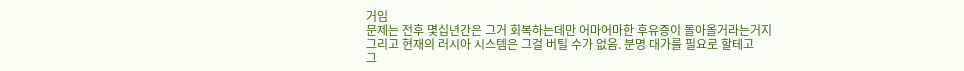거임
문제는 전후 몇십년간은 그거 회복하는데만 어마어마한 후유증이 돌아올거라는거지
그리고 현재의 러시아 시스템은 그걸 버틸 수가 없음. 분명 대가를 필요로 할테고
그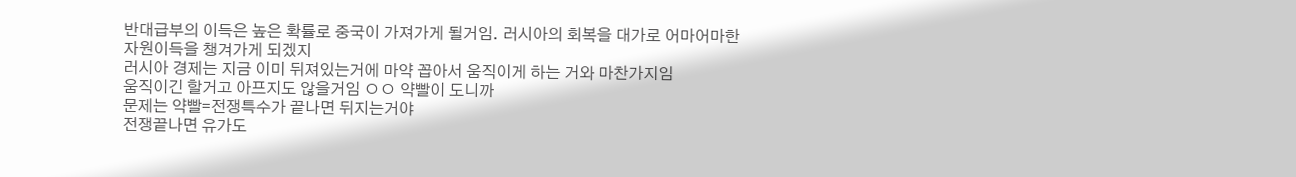반대급부의 이득은 높은 확률로 중국이 가져가게 될거임. 러시아의 회복을 대가로 어마어마한 자원이득을 챙겨가게 되겠지
러시아 경제는 지금 이미 뒤져있는거에 마약 꼽아서 움직이게 하는 거와 마찬가지임
움직이긴 할거고 아프지도 않을거임 ㅇㅇ 약빨이 도니까
문제는 약빨=전쟁특수가 끝나면 뒤지는거야
전쟁끝나면 유가도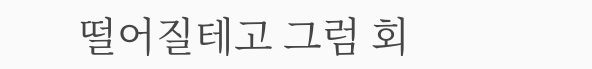떨어질테고 그럼 회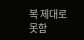복 제대로 못함